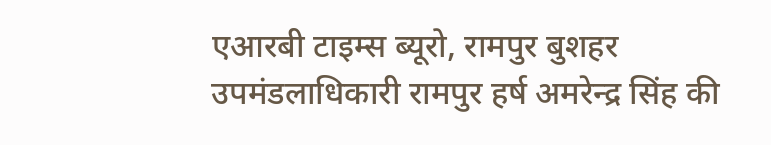एआरबी टाइम्स ब्यूरो, रामपुर बुशहर
उपमंडलाधिकारी रामपुर हर्ष अमरेन्द्र सिंह की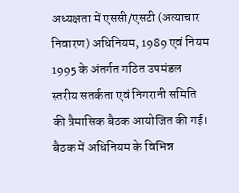अध्यक्षता में एससी/एसटी (अत्याचार निवारण) अधिनियम, 1989 एवं नियम 1995 के अंतर्गत गठित उपमंडल स्तरीय सतर्कता एवं निगरानी समिति की त्रैमासिक बैठक आयोजित की गई। बैठक में अधिनियम के विभिन्न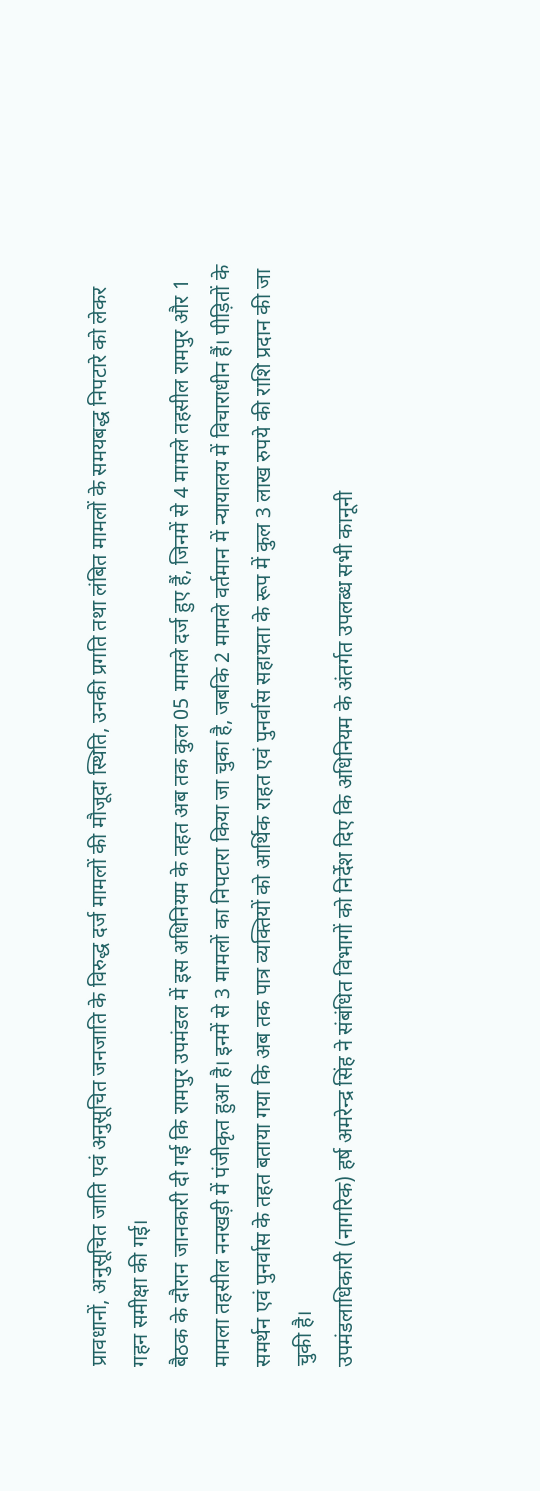प्रावधानों, अनुसूचित जाति एवं अनुसूचित जनजाति के विरुद्ध दर्ज मामलों की मौजूदा स्थिति, उनकी प्रगति तथा लंबित मामलों के समयबद्ध निपटारे को लेकर गहन समीक्षा की गई।
बैठक के दौरान जानकारी दी गई कि रामपुर उपमंडल में इस अधिनियम के तहत अब तक कुल 05 मामले दर्ज हुए हैं, जिनमें से 4 मामले तहसील रामपुर और 1 मामला तहसील ननखड़ी में पंजीकृत हुआ है। इनमें से 3 मामलों का निपटारा किया जा चुका है, जबकि 2 मामले वर्तमान में न्यायालय में विचाराधीन हैं। पीड़ितों के समर्थन एवं पुनर्वास के तहत बताया गया कि अब तक पात्र व्यक्तियों को आर्थिक राहत एवं पुनर्वास सहायता के रूप में कुल 3 लाख रुपये की राशि प्रदान की जा चुकी है।
उपमंडलाधिकारी (नागरिक) हर्ष अमरेन्द्र सिंह ने संबंधित विभागों को निर्देश दिए कि अधिनियम के अंतर्गत उपलब्ध सभी कानूनी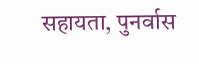सहायता, पुनर्वास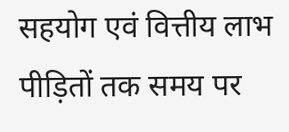सहयोग एवं वित्तीय लाभ पीड़ितों तक समय पर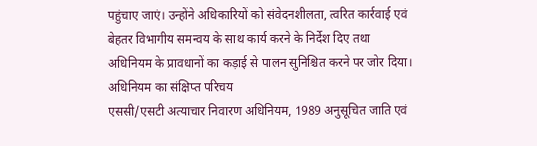पहुंचाए जाएं। उन्होंने अधिकारियों को संवेदनशीलता, त्वरित कार्रवाई एवं बेहतर विभागीय समन्वय के साथ कार्य करने के निर्देश दिए तथा अधिनियम के प्रावधानों का कड़ाई से पालन सुनिश्चित करने पर जोर दिया।
अधिनियम का संक्षिप्त परिचय
एससी/एसटी अत्याचार निवारण अधिनियम, 1989 अनुसूचित जाति एवं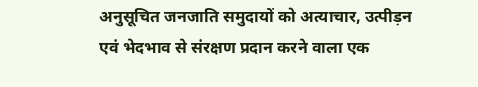अनुसूचित जनजाति समुदायों को अत्याचार, उत्पीड़न एवं भेदभाव से संरक्षण प्रदान करने वाला एक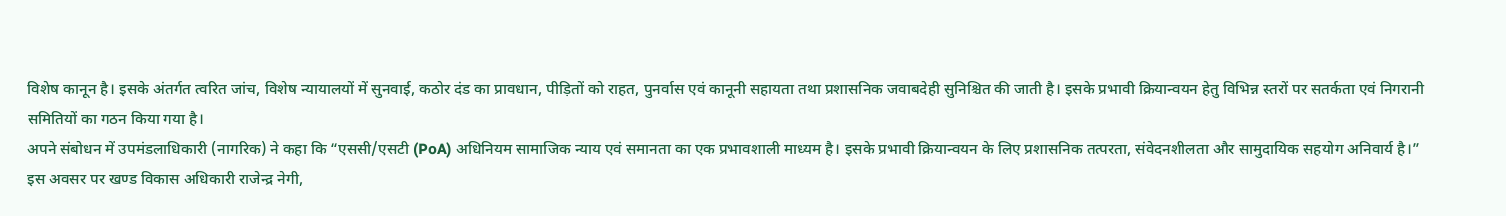विशेष कानून है। इसके अंतर्गत त्वरित जांच, विशेष न्यायालयों में सुनवाई, कठोर दंड का प्रावधान, पीड़ितों को राहत, पुनर्वास एवं कानूनी सहायता तथा प्रशासनिक जवाबदेही सुनिश्चित की जाती है। इसके प्रभावी क्रियान्वयन हेतु विभिन्न स्तरों पर सतर्कता एवं निगरानी समितियों का गठन किया गया है।
अपने संबोधन में उपमंडलाधिकारी (नागरिक) ने कहा कि “एससी/एसटी (PoA) अधिनियम सामाजिक न्याय एवं समानता का एक प्रभावशाली माध्यम है। इसके प्रभावी क्रियान्वयन के लिए प्रशासनिक तत्परता, संवेदनशीलता और सामुदायिक सहयोग अनिवार्य है।”
इस अवसर पर खण्ड विकास अधिकारी राजेन्द्र नेगी,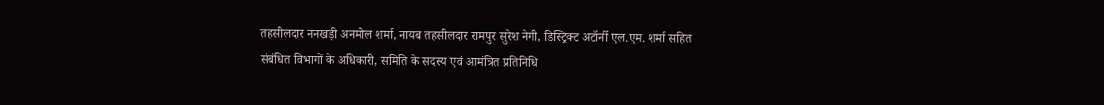तहसीलदार ननखड़ी अनमोल शर्मा, नायब तहसीलदार रामपुर सुरेश नेगी, डिस्ट्रिक्ट अटॉर्नी एल.एम. शर्मा सहित संबंधित विभागों के अधिकारी, समिति के सदस्य एवं आमंत्रित प्रतिनिधि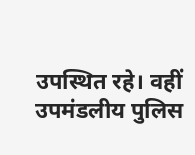उपस्थित रहे। वहीं उपमंडलीय पुलिस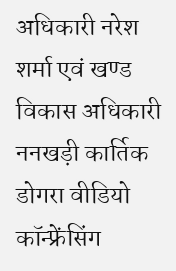अधिकारी नरेश शर्मा एवं खण्ड विकास अधिकारी ननखड़ी कार्तिक डोगरा वीडियो कॉन्फ्रेंसिंग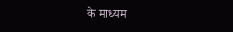के माध्यम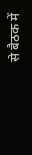से बैठक में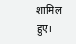शामिल हुए।